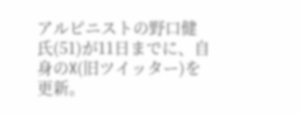アルピニストの野口健氏(51)が11日までに、自身のX(旧ツイッター)を更新。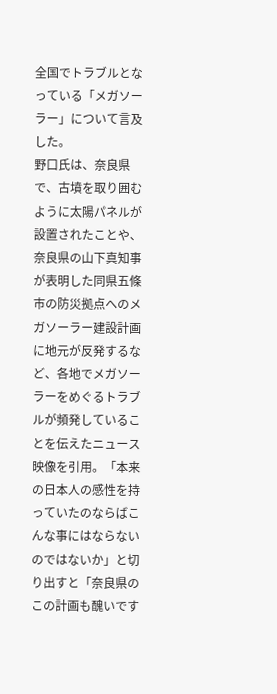全国でトラブルとなっている「メガソーラー」について言及した。
野口氏は、奈良県で、古墳を取り囲むように太陽パネルが設置されたことや、奈良県の山下真知事が表明した同県五條市の防災拠点へのメガソーラー建設計画に地元が反発するなど、各地でメガソーラーをめぐるトラブルが頻発していることを伝えたニュース映像を引用。「本来の日本人の感性を持っていたのならばこんな事にはならないのではないか」と切り出すと「奈良県のこの計画も醜いです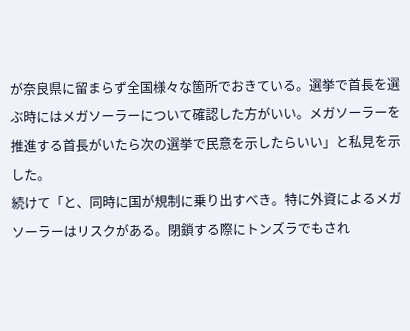が奈良県に留まらず全国様々な箇所でおきている。選挙で首長を選ぶ時にはメガソーラーについて確認した方がいい。メガソーラーを推進する首長がいたら次の選挙で民意を示したらいい」と私見を示した。
続けて「と、同時に国が規制に乗り出すべき。特に外資によるメガソーラーはリスクがある。閉鎖する際にトンズラでもされ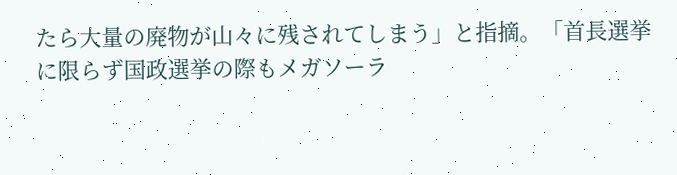たら大量の廃物が山々に残されてしまう」と指摘。「首長選挙に限らず国政選挙の際もメガソーラ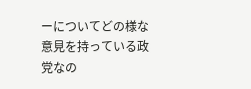ーについてどの様な意見を持っている政党なの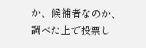か、候補者なのか、調べた上で投票し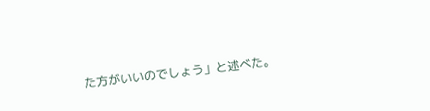た方がいいのでしょう」と述べた。